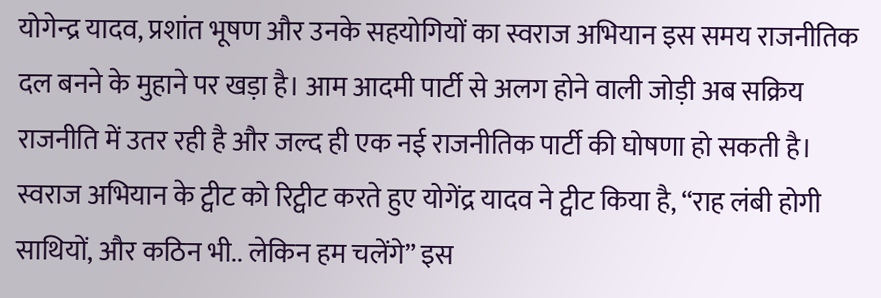योगेन्द्र यादव, प्रशांत भूषण और उनके सहयोगियों का स्वराज अभियान इस समय राजनीतिक दल बनने के मुहाने पर खड़ा है। आम आदमी पार्टी से अलग होने वाली जोड़ी अब सक्रिय राजनीति में उतर रही है और जल्द ही एक नई राजनीतिक पार्टी की घोषणा हो सकती है।
स्वराज अभियान के ट्वीट को रिट्वीट करते हुए योगेंद्र यादव ने ट्वीट किया है, “राह लंबी होगी साथियों, और कठिन भी.. लेकिन हम चलेंगे” इस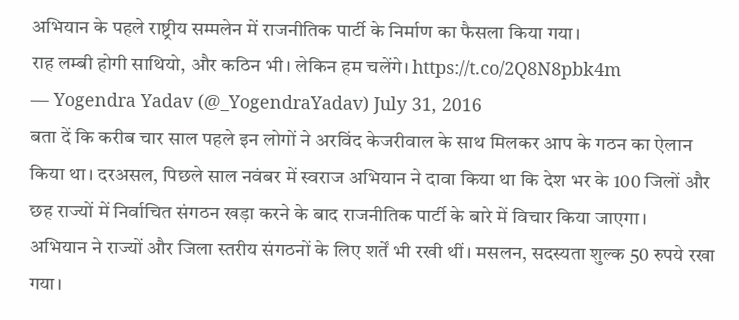अभियान के पहले राष्ट्रीय सम्मलेन में राजनीतिक पार्टी के निर्माण का फैसला किया गया।
राह लम्बी होगी साथियो, और कठिन भी। लेकिन हम चलेंगे। https://t.co/2Q8N8pbk4m
— Yogendra Yadav (@_YogendraYadav) July 31, 2016
बता दें कि करीब चार साल पहले इन लोगों ने अरविंद केजरीवाल के साथ मिलकर आप के गठन का ऐलान किया था। दरअसल, पिछले साल नवंबर में स्वराज अभियान ने दावा किया था कि देश भर के 100 जिलों और छह राज्यों में निर्वाचित संगठन खड़ा करने के बाद राजनीतिक पार्टी के बारे में विचार किया जाएगा।
अभियान ने राज्यों और जिला स्तरीय संगठनों के लिए शर्तें भी रखी थीं। मसलन, सदस्यता शुल्क 50 रुपये रखा गया।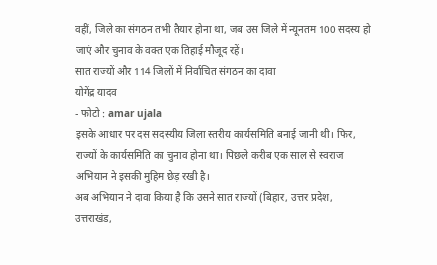वहीं, जिले का संगठन तभी तैयार होना था, जब उस जिले में न्यूनतम 100 सदस्य हो जाएं और चुनाव के वक्त एक तिहाई मौजूद रहें।
सात राज्यों और 114 जिलों में निर्वाचित संगठन का दावा
योगेंद्र यादव
- फोटो : amar ujala
इसके आधार पर दस सदस्यीय जिला स्तरीय कार्यसमिति बनाई जानी थी। फिर, राज्यों के कार्यसमिति का चुनाव होना था। पिछले करीब एक साल से स्वराज अभियान ने इसकी मुहिम छेड़ रखी है।
अब अभियान ने दावा किया है कि उसने सात राज्यों (बिहार, उत्तर प्रदेश, उत्तराखंड,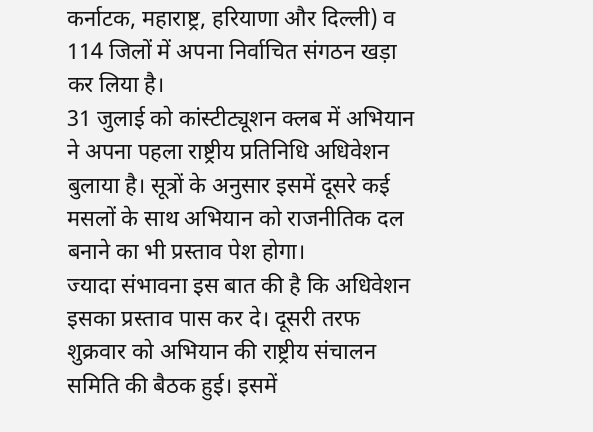कर्नाटक, महाराष्ट्र, हरियाणा और दिल्ली) व 114 जिलों में अपना निर्वाचित संगठन खड़ा कर लिया है।
31 जुलाई को कांस्टीट्यूशन क्लब में अभियान ने अपना पहला राष्ट्रीय प्रतिनिधि अधिवेशन बुलाया है। सूत्रों के अनुसार इसमें दूसरे कई मसलों के साथ अभियान को राजनीतिक दल बनाने का भी प्रस्ताव पेश होगा।
ज्यादा संभावना इस बात की है कि अधिवेशन इसका प्रस्ताव पास कर दे। दूसरी तरफ शुक्रवार को अभियान की राष्ट्रीय संचालन समिति की बैठक हुई। इसमें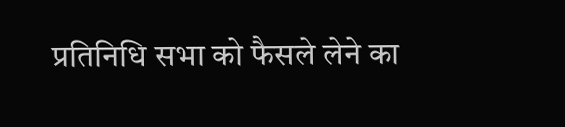प्रतिनिधि सभा को फैसले लेने का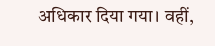अधिकार दिया गया। वहीं,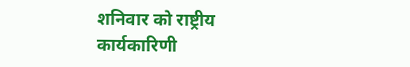शनिवार को राष्ट्रीय कार्यकारिणी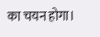का चयन होगा।